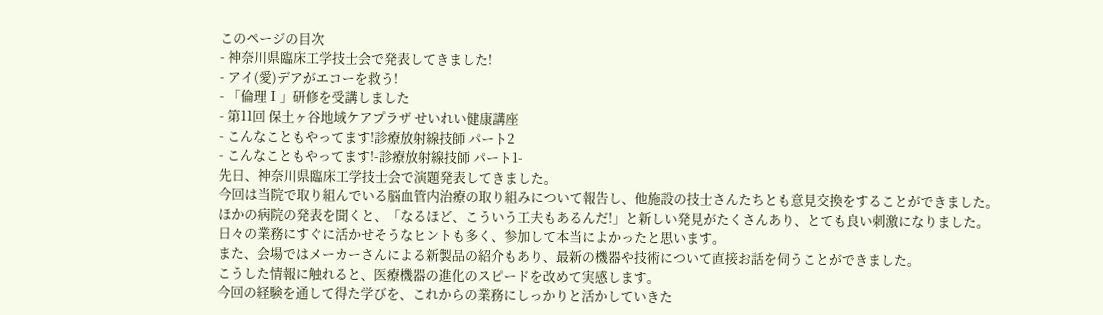このページの目次
- 神奈川県臨床工学技士会で発表してきました!
- アイ(愛)デアがエコーを救う!
- 「倫理Ⅰ」研修を受講しました
- 第11回 保土ヶ谷地域ケアプラザ せいれい健康講座
- こんなこともやってます!診療放射線技師 パート2
- こんなこともやってます!-診療放射線技師 パート1-
先日、神奈川県臨床工学技士会で演題発表してきました。
今回は当院で取り組んでいる脳血管内治療の取り組みについて報告し、他施設の技士さんたちとも意見交換をすることができました。
ほかの病院の発表を聞くと、「なるほど、こういう工夫もあるんだ!」と新しい発見がたくさんあり、とても良い刺激になりました。
日々の業務にすぐに活かせそうなヒントも多く、参加して本当によかったと思います。
また、会場ではメーカーさんによる新製品の紹介もあり、最新の機器や技術について直接お話を伺うことができました。
こうした情報に触れると、医療機器の進化のスピードを改めて実感します。
今回の経験を通して得た学びを、これからの業務にしっかりと活かしていきた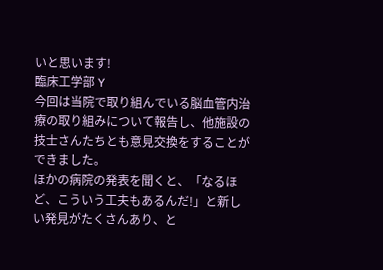いと思います!
臨床工学部 Y
今回は当院で取り組んでいる脳血管内治療の取り組みについて報告し、他施設の技士さんたちとも意見交換をすることができました。
ほかの病院の発表を聞くと、「なるほど、こういう工夫もあるんだ!」と新しい発見がたくさんあり、と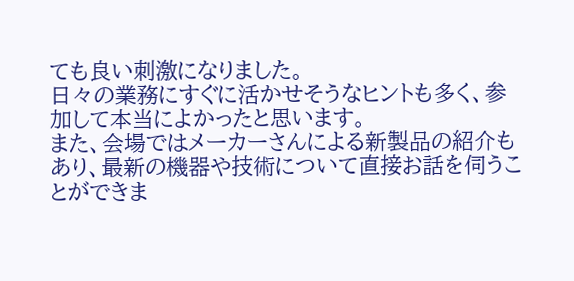ても良い刺激になりました。
日々の業務にすぐに活かせそうなヒントも多く、参加して本当によかったと思います。
また、会場ではメーカーさんによる新製品の紹介もあり、最新の機器や技術について直接お話を伺うことができま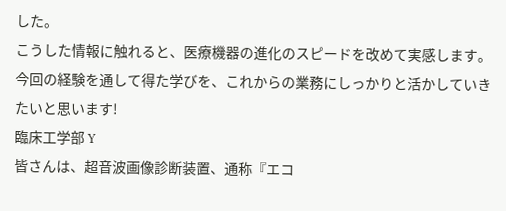した。
こうした情報に触れると、医療機器の進化のスピードを改めて実感します。
今回の経験を通して得た学びを、これからの業務にしっかりと活かしていきたいと思います!
臨床工学部 Y
皆さんは、超音波画像診断装置、通称『エコ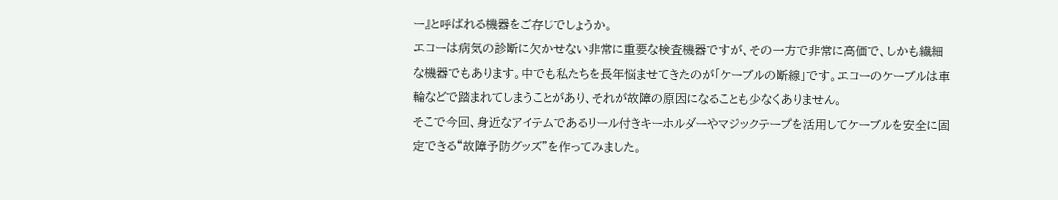ー』と呼ばれる機器をご存じでしょうか。
エコーは病気の診断に欠かせない非常に重要な検査機器ですが、その一方で非常に高価で、しかも繊細な機器でもあります。中でも私たちを長年悩ませてきたのが「ケーブルの断線」です。エコーのケーブルは車輪などで踏まれてしまうことがあり、それが故障の原因になることも少なくありません。
そこで今回、身近なアイテムであるリール付きキーホルダーやマジックテープを活用してケーブルを安全に固定できる“故障予防グッズ”を作ってみました。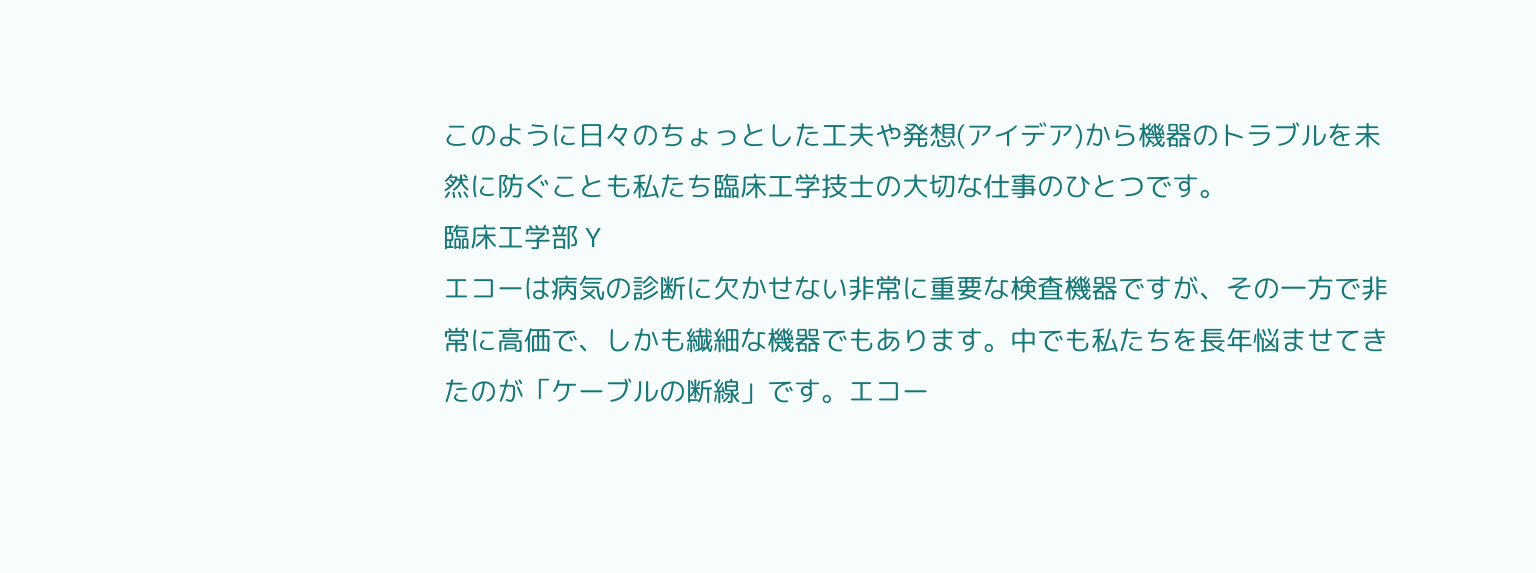このように日々のちょっとした工夫や発想(アイデア)から機器のトラブルを未然に防ぐことも私たち臨床工学技士の大切な仕事のひとつです。
臨床工学部 Y
エコーは病気の診断に欠かせない非常に重要な検査機器ですが、その一方で非常に高価で、しかも繊細な機器でもあります。中でも私たちを長年悩ませてきたのが「ケーブルの断線」です。エコー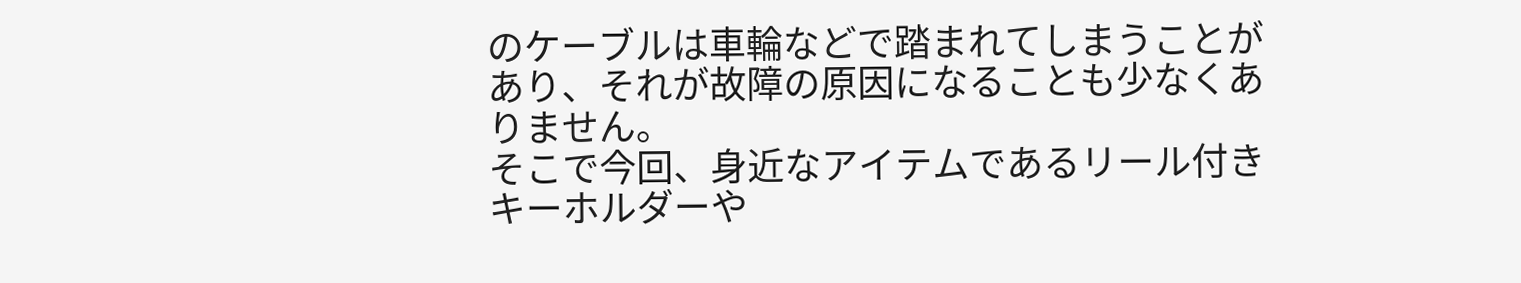のケーブルは車輪などで踏まれてしまうことがあり、それが故障の原因になることも少なくありません。
そこで今回、身近なアイテムであるリール付きキーホルダーや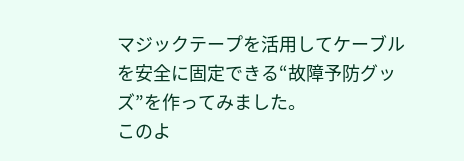マジックテープを活用してケーブルを安全に固定できる“故障予防グッズ”を作ってみました。
このよ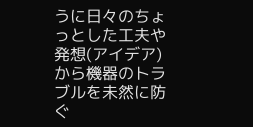うに日々のちょっとした工夫や発想(アイデア)から機器のトラブルを未然に防ぐ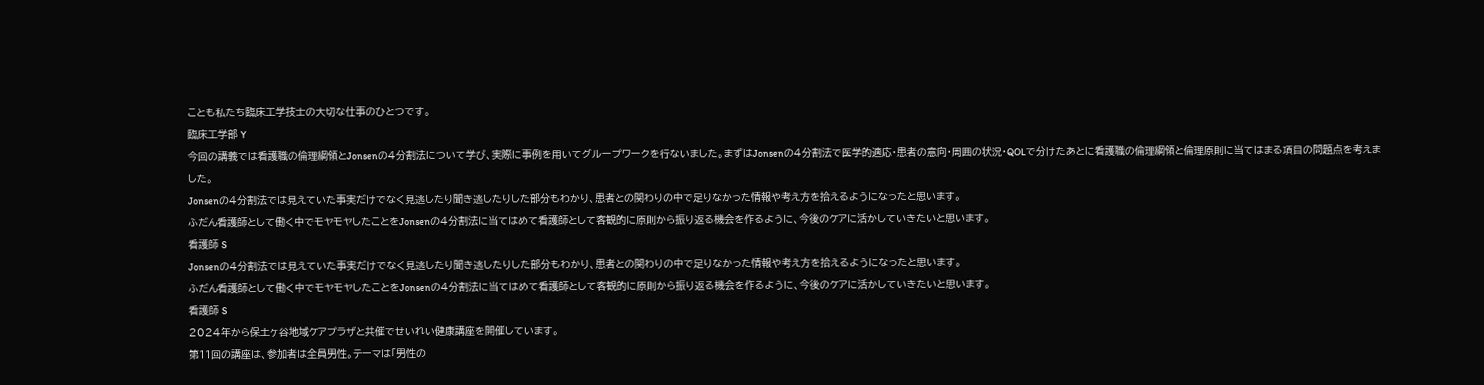ことも私たち臨床工学技士の大切な仕事のひとつです。
臨床工学部 Y
今回の講義では看護職の倫理綱領とJonsenの4分割法について学び、実際に事例を用いてグループワークを行ないました。まずはJonsenの4分割法で医学的適応・患者の意向・周囲の状況・QOLで分けたあとに看護職の倫理綱領と倫理原則に当てはまる項目の問題点を考えました。
Jonsenの4分割法では見えていた事実だけでなく見逃したり聞き逃したりした部分もわかり、患者との関わりの中で足りなかった情報や考え方を拾えるようになったと思います。
ふだん看護師として働く中でモヤモヤしたことをJonsenの4分割法に当てはめて看護師として客観的に原則から振り返る機会を作るように、今後のケアに活かしていきたいと思います。
看護師 S
Jonsenの4分割法では見えていた事実だけでなく見逃したり聞き逃したりした部分もわかり、患者との関わりの中で足りなかった情報や考え方を拾えるようになったと思います。
ふだん看護師として働く中でモヤモヤしたことをJonsenの4分割法に当てはめて看護師として客観的に原則から振り返る機会を作るように、今後のケアに活かしていきたいと思います。
看護師 S
2024年から保土ヶ谷地域ケアプラザと共催でせいれい健康講座を開催しています。
第11回の講座は、参加者は全員男性。テーマは「男性の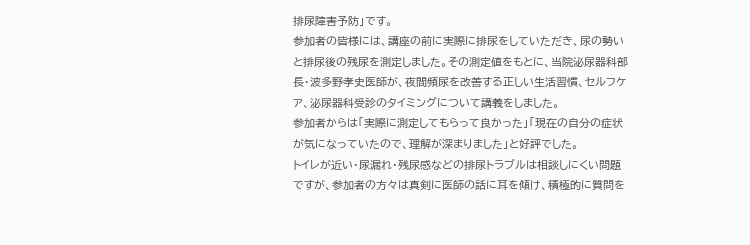排尿障害予防」です。
参加者の皆様には、講座の前に実際に排尿をしていただき、尿の勢いと排尿後の残尿を測定しました。その測定値をもとに、当院泌尿器科部長・波多野孝史医師が、夜間頻尿を改善する正しい生活習慣、セルフケア、泌尿器科受診のタイミングについて講義をしました。
参加者からは「実際に測定してもらって良かった」「現在の自分の症状が気になっていたので、理解が深まりました」と好評でした。
トイレが近い・尿漏れ・残尿感などの排尿トラブルは相談しにくい問題ですが、参加者の方々は真剣に医師の話に耳を傾け、積極的に質問を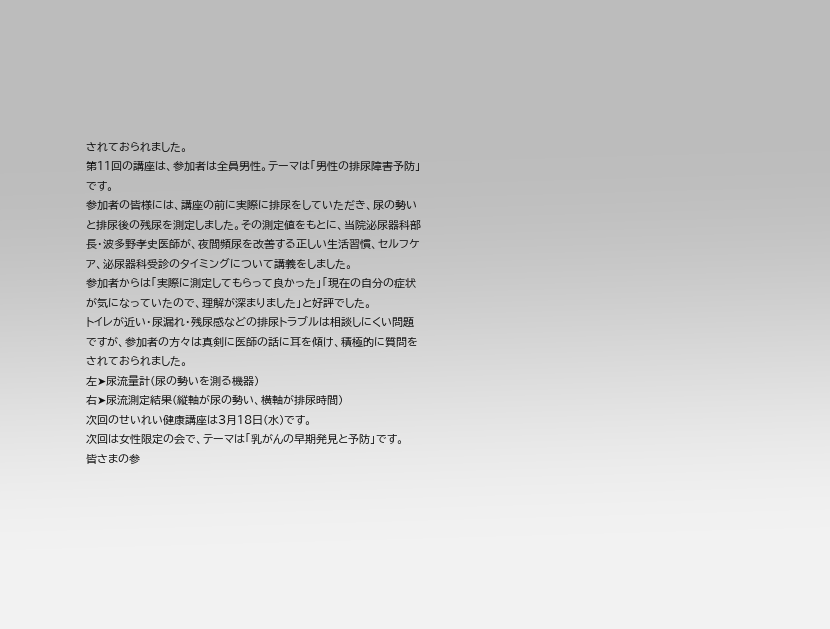されておられました。
第11回の講座は、参加者は全員男性。テーマは「男性の排尿障害予防」です。
参加者の皆様には、講座の前に実際に排尿をしていただき、尿の勢いと排尿後の残尿を測定しました。その測定値をもとに、当院泌尿器科部長・波多野孝史医師が、夜間頻尿を改善する正しい生活習慣、セルフケア、泌尿器科受診のタイミングについて講義をしました。
参加者からは「実際に測定してもらって良かった」「現在の自分の症状が気になっていたので、理解が深まりました」と好評でした。
トイレが近い・尿漏れ・残尿感などの排尿トラブルは相談しにくい問題ですが、参加者の方々は真剣に医師の話に耳を傾け、積極的に質問をされておられました。
左➤尿流量計(尿の勢いを測る機器)
右➤尿流測定結果(縦軸が尿の勢い、横軸が排尿時間)
次回のせいれい健康講座は3月18日(水)です。
次回は女性限定の会で、テーマは「乳がんの早期発見と予防」です。
皆さまの参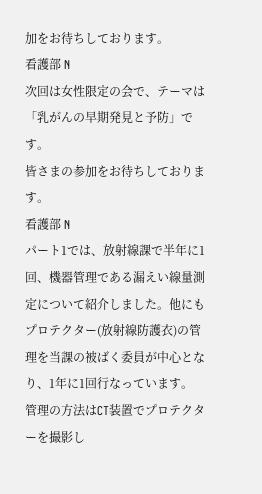加をお待ちしております。
看護部 N
次回は女性限定の会で、テーマは「乳がんの早期発見と予防」です。
皆さまの参加をお待ちしております。
看護部 N
パート1では、放射線課で半年に1回、機器管理である漏えい線量測定について紹介しました。他にもプロテクター(放射線防護衣)の管理を当課の被ばく委員が中心となり、1年に1回行なっています。
管理の方法はCT装置でプロテクターを撮影し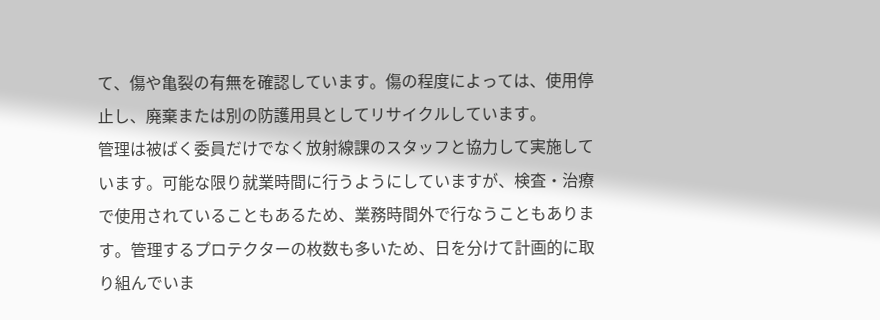て、傷や亀裂の有無を確認しています。傷の程度によっては、使用停止し、廃棄または別の防護用具としてリサイクルしています。
管理は被ばく委員だけでなく放射線課のスタッフと協力して実施しています。可能な限り就業時間に行うようにしていますが、検査・治療で使用されていることもあるため、業務時間外で行なうこともあります。管理するプロテクターの枚数も多いため、日を分けて計画的に取り組んでいま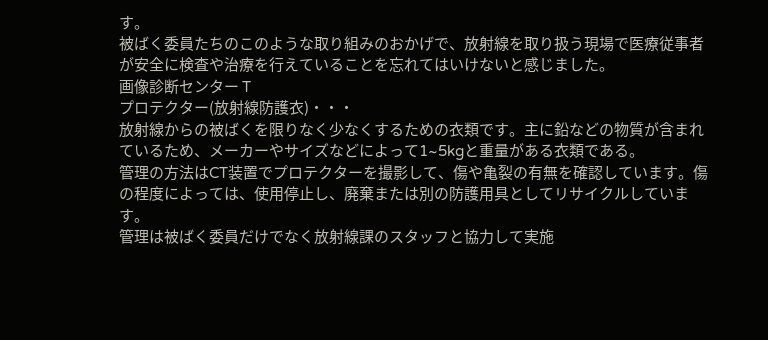す。
被ばく委員たちのこのような取り組みのおかげで、放射線を取り扱う現場で医療従事者が安全に検査や治療を行えていることを忘れてはいけないと感じました。
画像診断センター T
プロテクター(放射線防護衣)・・・
放射線からの被ばくを限りなく少なくするための衣類です。主に鉛などの物質が含まれているため、メーカーやサイズなどによって1~5kgと重量がある衣類である。
管理の方法はCT装置でプロテクターを撮影して、傷や亀裂の有無を確認しています。傷の程度によっては、使用停止し、廃棄または別の防護用具としてリサイクルしています。
管理は被ばく委員だけでなく放射線課のスタッフと協力して実施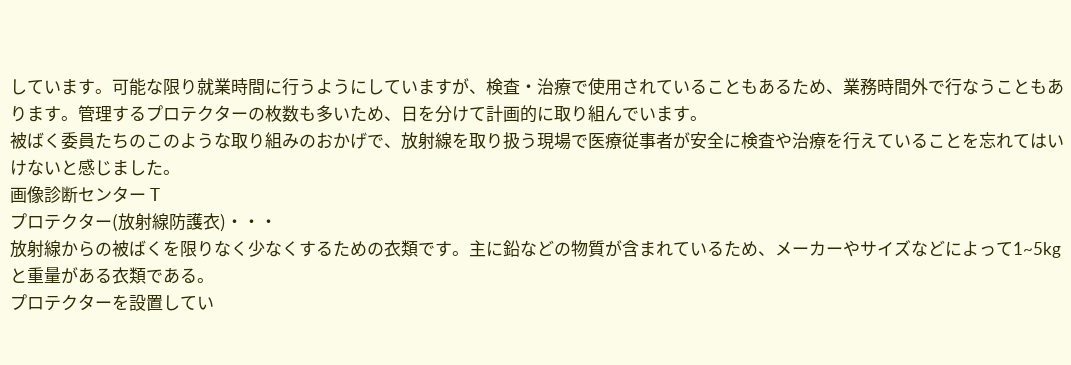しています。可能な限り就業時間に行うようにしていますが、検査・治療で使用されていることもあるため、業務時間外で行なうこともあります。管理するプロテクターの枚数も多いため、日を分けて計画的に取り組んでいます。
被ばく委員たちのこのような取り組みのおかげで、放射線を取り扱う現場で医療従事者が安全に検査や治療を行えていることを忘れてはいけないと感じました。
画像診断センター T
プロテクター(放射線防護衣)・・・
放射線からの被ばくを限りなく少なくするための衣類です。主に鉛などの物質が含まれているため、メーカーやサイズなどによって1~5kgと重量がある衣類である。
プロテクターを設置してい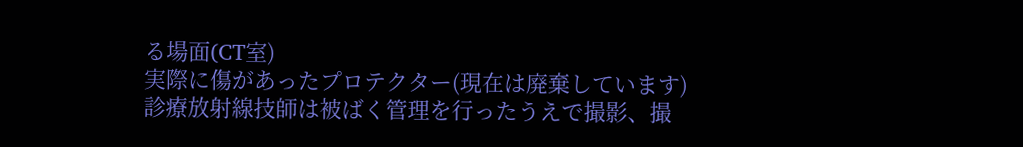る場面(CT室)
実際に傷があったプロテクター(現在は廃棄しています)
診療放射線技師は被ばく管理を行ったうえで撮影、撮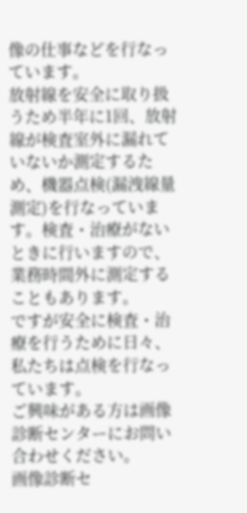像の仕事などを行なっています。
放射線を安全に取り扱うため半年に1回、放射線が検査室外に漏れていないか測定するため、機器点検(漏洩線量測定)を行なっています。検査・治療がないときに行いますので、業務時間外に測定することもあります。
ですが安全に検査・治療を行うために日々、私たちは点検を行なっています。
ご興味がある方は画像診断センターにお問い合わせください。
画像診断セ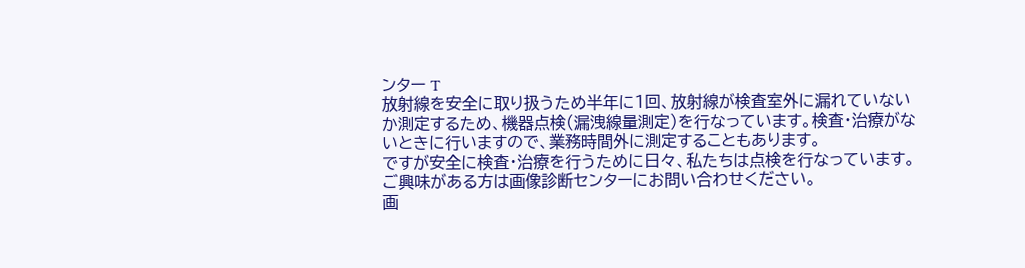ンター T
放射線を安全に取り扱うため半年に1回、放射線が検査室外に漏れていないか測定するため、機器点検(漏洩線量測定)を行なっています。検査・治療がないときに行いますので、業務時間外に測定することもあります。
ですが安全に検査・治療を行うために日々、私たちは点検を行なっています。
ご興味がある方は画像診断センターにお問い合わせください。
画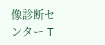像診断センター T